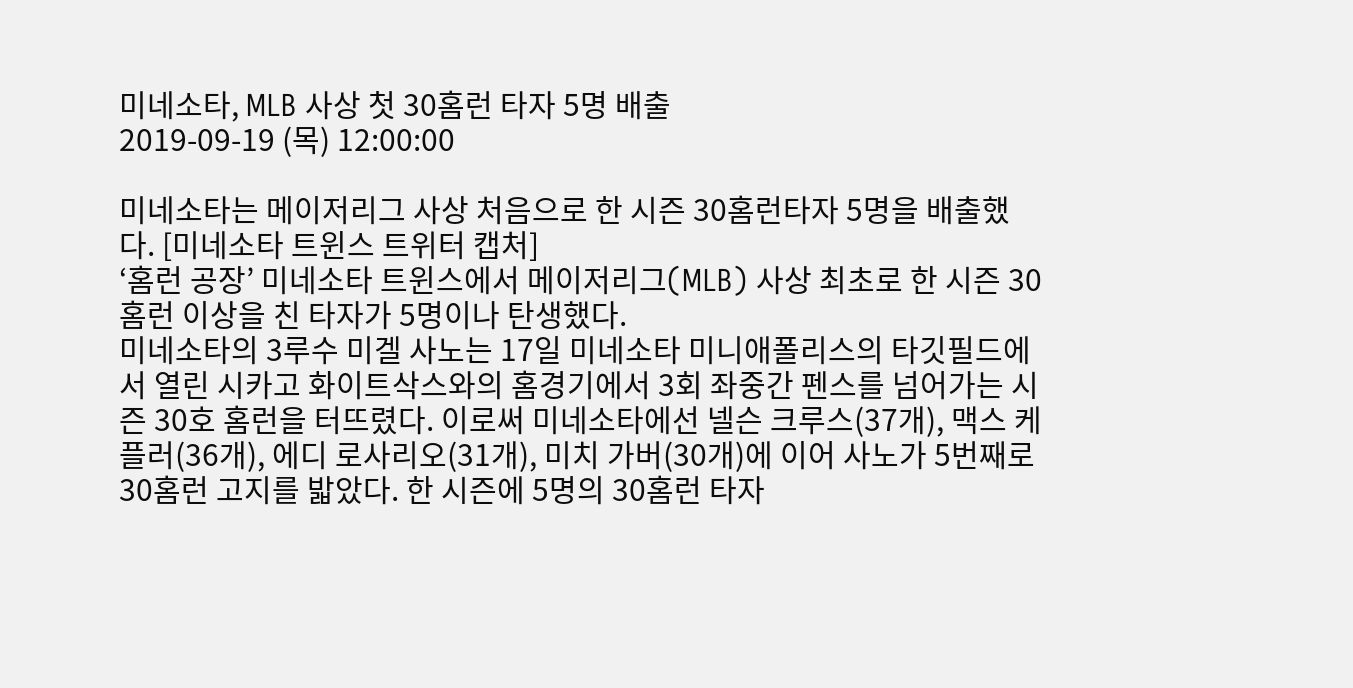미네소타, MLB 사상 첫 30홈런 타자 5명 배출
2019-09-19 (목) 12:00:00

미네소타는 메이저리그 사상 처음으로 한 시즌 30홈런타자 5명을 배출했다. [미네소타 트윈스 트위터 캡처]
‘홈런 공장’ 미네소타 트윈스에서 메이저리그(MLB) 사상 최초로 한 시즌 30홈런 이상을 친 타자가 5명이나 탄생했다.
미네소타의 3루수 미겔 사노는 17일 미네소타 미니애폴리스의 타깃필드에서 열린 시카고 화이트삭스와의 홈경기에서 3회 좌중간 펜스를 넘어가는 시즌 30호 홈런을 터뜨렸다. 이로써 미네소타에선 넬슨 크루스(37개), 맥스 케플러(36개), 에디 로사리오(31개), 미치 가버(30개)에 이어 사노가 5번째로 30홈런 고지를 밟았다. 한 시즌에 5명의 30홈런 타자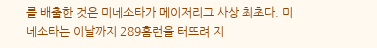를 배출한 것은 미네소타가 메이저리그 사상 최초다. 미네소타는 이날까지 289홈런을 터뜨려 지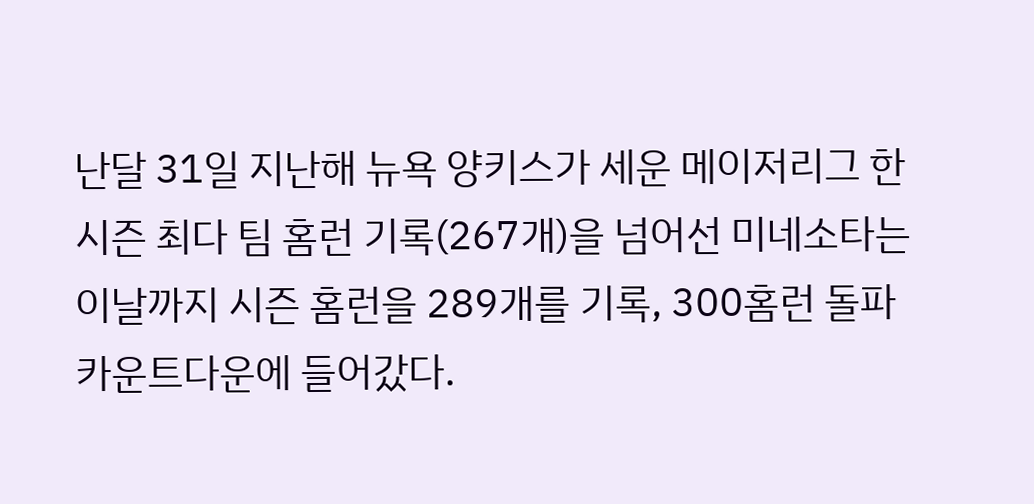난달 31일 지난해 뉴욕 양키스가 세운 메이저리그 한 시즌 최다 팀 홈런 기록(267개)을 넘어선 미네소타는 이날까지 시즌 홈런을 289개를 기록, 300홈런 돌파 카운트다운에 들어갔다.